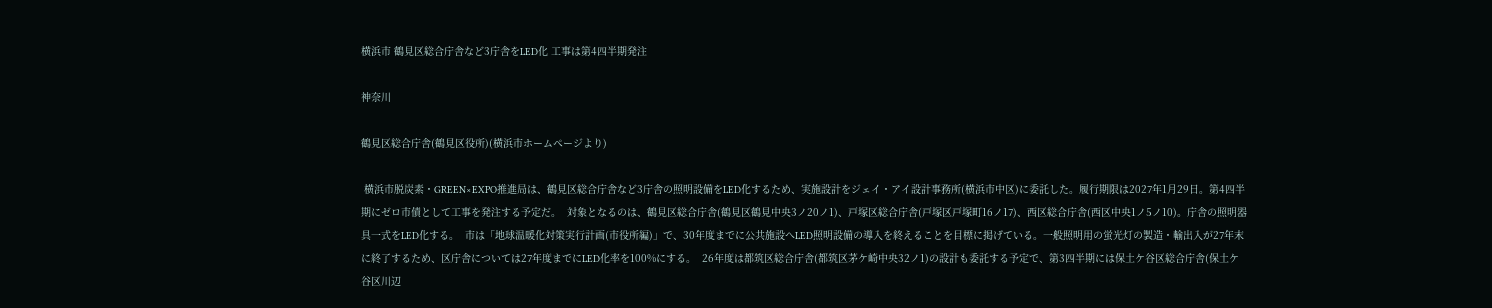横浜市 鶴見区総合庁舎など3庁舎をLED化 工事は第4四半期発注

神奈川

鶴見区総合庁舎(鶴見区役所)(横浜市ホームページより)

 横浜市脱炭素・GREEN×EXPO推進局は、鶴見区総合庁舎など3庁舎の照明設備をLED化するため、実施設計をジェイ・アイ設計事務所(横浜市中区)に委託した。履行期限は2027年1月29日。第4四半期にゼロ市債として工事を発注する予定だ。  対象となるのは、鶴見区総合庁舎(鶴見区鶴見中央3ノ20ノ1)、戸塚区総合庁舎(戸塚区戸塚町16ノ17)、西区総合庁舎(西区中央1ノ5ノ10)。庁舎の照明器具一式をLED化する。  市は「地球温暖化対策実行計画(市役所編)」で、30年度までに公共施設へLED照明設備の導入を終えることを目標に掲げている。一般照明用の蛍光灯の製造・輸出入が27年末に終了するため、区庁舎については27年度までにLED化率を100%にする。  26年度は都筑区総合庁舎(都筑区茅ケ崎中央32ノ1)の設計も委託する予定で、第3四半期には保土ケ谷区総合庁舎(保土ケ谷区川辺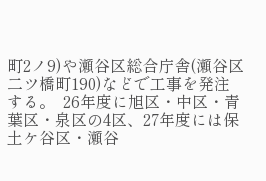町2ノ9)や瀬谷区総合庁舎(瀬谷区二ツ橋町190)などで工事を発注する。  26年度に旭区・中区・青葉区・泉区の4区、27年度には保土ケ谷区・瀬谷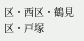区・西区・鶴見区・戸塚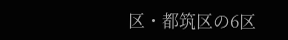区・都筑区の6区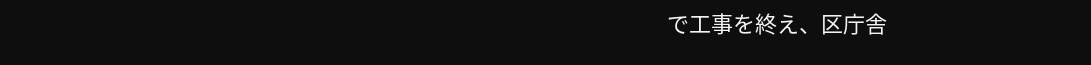で工事を終え、区庁舎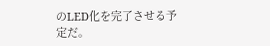のLED化を完了させる予定だ。